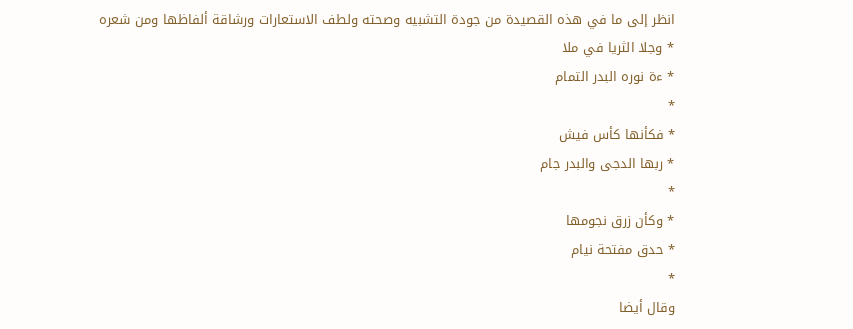انظر إلى ما في هذه القصيدة من جودة التشبيه وصحته ولطف الاستعارات ورشاقة ألفاظها ومن شعره
* وجلا الثريا في ملا
* ءة نوره البدر التمام
*
* فكأنها كأس فيش
* ربها الدجى والبدر جام
*
* وكأن زرق نجومها
* حدق مفتحة نيام
*
وقال أيضا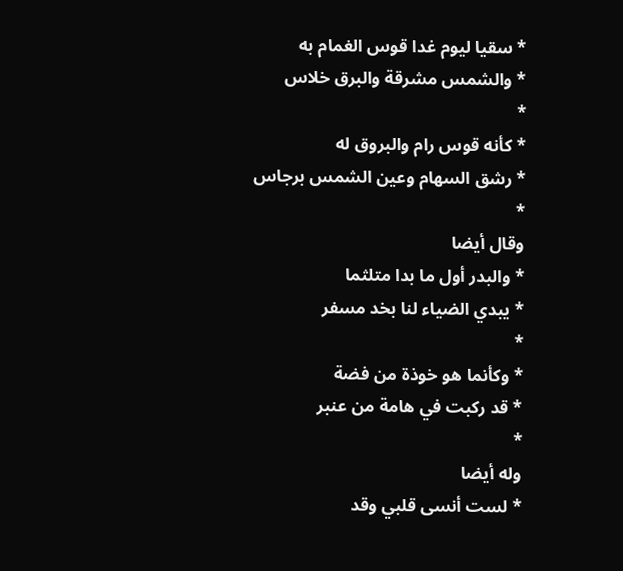* سقيا ليوم غدا قوس الغمام به
* والشمس مشرقة والبرق خلاس
*
* كأنه قوس رام والبروق له
* رشق السهام وعين الشمس برجاس
*
وقال أيضا
* والبدر أول ما بدا متلثما
* يبدي الضياء لنا بخد مسفر
*
* وكأنما هو خوذة من فضة
* قد ركبت في هامة من عنبر
*
وله أيضا
* لست أنسى قلبي وقد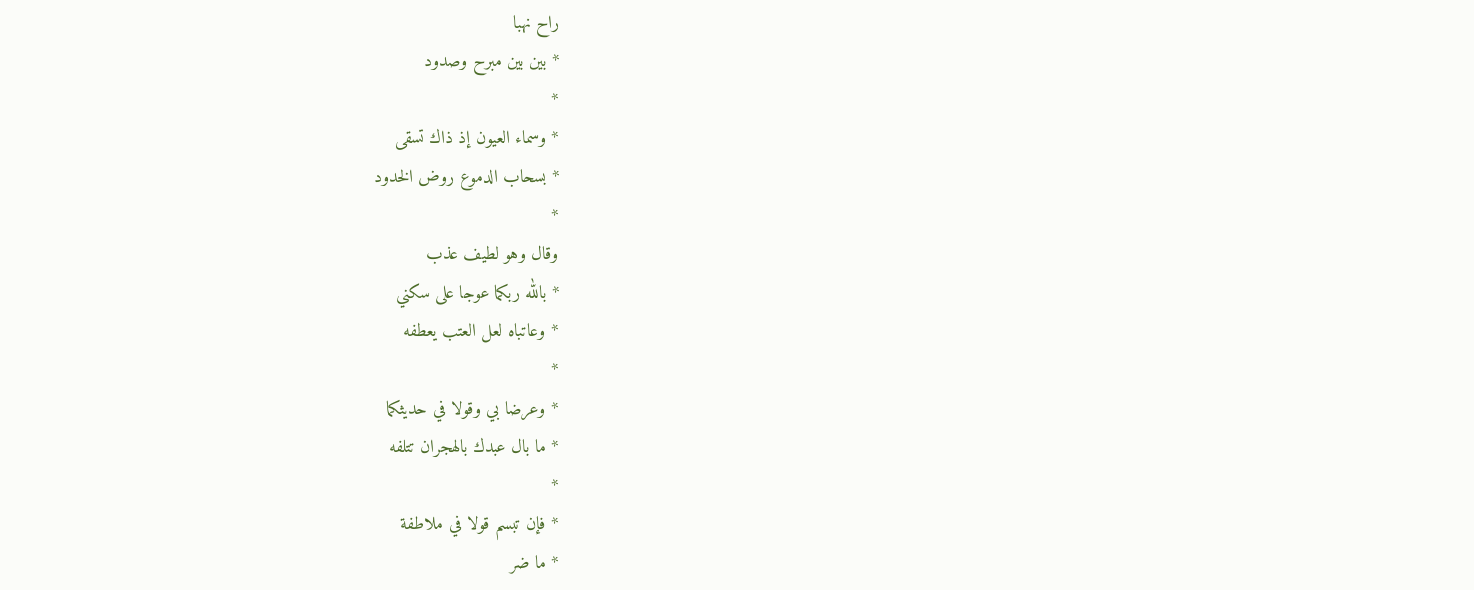راح نهبا
* بين بين مبرح وصدود
*
* وسماء العيون إذ ذاك تسقى
* بسحاب الدموع روض الخدود
*
وقال وهو لطيف عذب
* بالله ربكما عوجا على سكني
* وعاتباه لعل العتب يعطفه
*
* وعرضا بي وقولا في حديثكما
* ما بال عبدك بالهجران تتلفه
*
* فإن تبسم قولا في ملاطفة
* ما ضر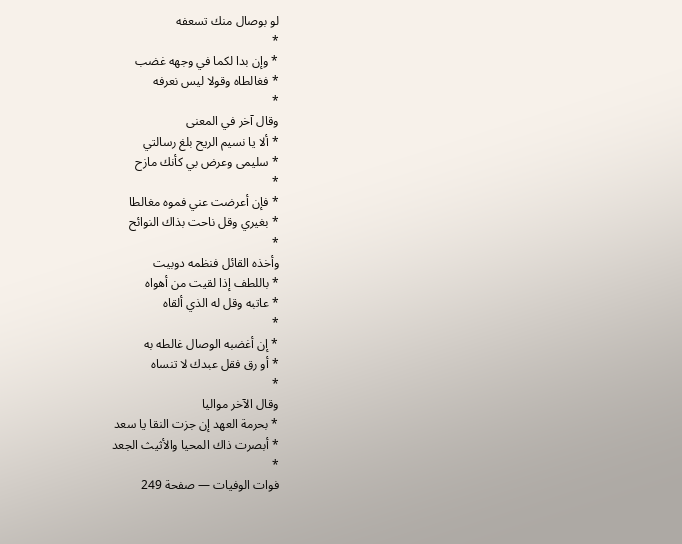لو بوصال منك تسعفه
*
* وإن بدا لكما في وجهه غضب
* فغالطاه وقولا ليس نعرفه
*
وقال آخر في المعنى
* ألا يا نسيم الريح بلغ رسالتي
* سليمى وعرض بي كأنك مازح
*
* فإن أعرضت عني فموه مغالطا
* بغيري وقل ناحت بذاك النوائح
*
وأخذه القائل فنظمه دوبيت
* باللطف إذا لقيت من أهواه
* عاتبه وقل له الذي ألقاه
*
* إن أغضبه الوصال غالطه به
* أو رق فقل عبدك لا تنساه
*
وقال الآخر مواليا
* بحرمة العهد إن جزت النقا يا سعد
* أبصرت ذاك المحيا والأثيث الجعد
*
فوات الوفيات — صفحة 249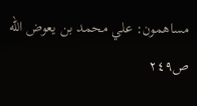مساهمون: علي محمد بن يعوض الله
ص٢٤٩